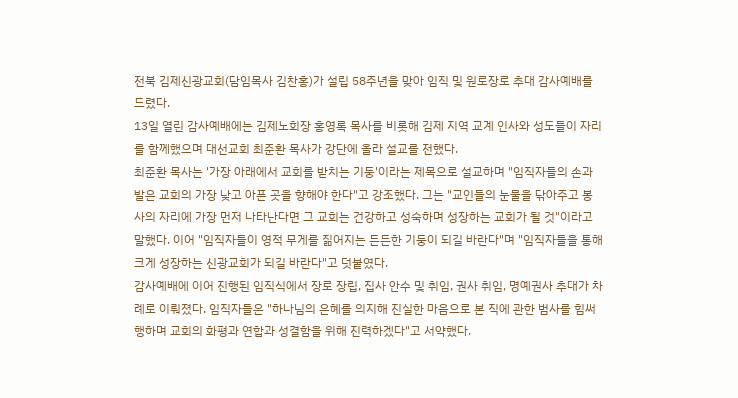전북 김제신광교회(담임목사 김찬홍)가 설립 58주년을 맞아 임직 및 원로장로 추대 감사예배를 드렸다.
13일 열린 감사예배에는 김제노회장 홍영록 목사를 비롯해 김제 지역 교계 인사와 성도들이 자리를 함께했으며 대선교회 최준환 목사가 강단에 올라 설교를 전했다.
최준환 목사는 '가장 아래에서 교회를 받치는 기둥'이라는 제목으로 설교하며 "임직자들의 손과 발은 교회의 가장 낮고 아픈 곳을 향해야 한다"고 강조했다. 그는 "교인들의 눈물을 닦아주고 봉사의 자리에 가장 먼저 나타난다면 그 교회는 건강하고 성숙하며 성장하는 교회가 될 것"이라고 말했다. 이어 "임직자들이 영적 무게를 짊어지는 든든한 기둥이 되길 바란다"며 "임직자들을 통해 크게 성장하는 신광교회가 되길 바란다"고 덧붙였다.
감사예배에 이어 진행된 임직식에서 장로 장립, 집사 안수 및 취임, 권사 취임, 명예권사 추대가 차례로 이뤄졌다. 임직자들은 "하나님의 은혜를 의지해 진실한 마음으로 본 직에 관한 범사를 힘써 행하며 교회의 화평과 연합과 성결함을 위해 진력하겠다"고 서약했다.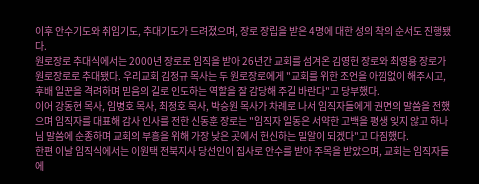이후 안수기도와 취임기도, 추대기도가 드려졌으며, 장로 장립을 받은 4명에 대한 성의 착의 순서도 진행됐다.
원로장로 추대식에서는 2000년 장로로 임직을 받아 26년간 교회를 섬겨온 김영헌 장로와 최영용 장로가 원로장로로 추대됐다. 우리교회 김정규 목사는 두 원로장로에게 "교회를 위한 조언을 아낌없이 해주시고, 후배 일꾼을 격려하며 믿음의 길로 인도하는 역할을 잘 감당해 주길 바란다"고 당부했다.
이어 강동현 목사, 임병호 목사, 최정호 목사, 박승원 목사가 차례로 나서 임직자들에게 권면의 말씀을 전했으며 임직자를 대표해 감사 인사를 전한 신동훈 장로는 "임직자 일동은 서약한 고백을 평생 잊지 않고 하나님 말씀에 순종하며 교회의 부흥을 위해 가장 낮은 곳에서 헌신하는 밀알이 되겠다"고 다짐했다.
한편 이날 임직식에서는 이원택 전북지사 당선인이 집사로 안수를 받아 주목을 받았으며, 교회는 임직자들에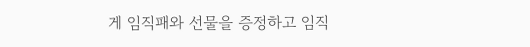게 임직패와 선물을 증정하고 임직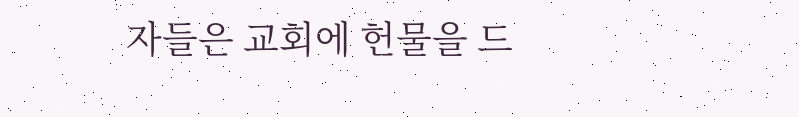자들은 교회에 헌물을 드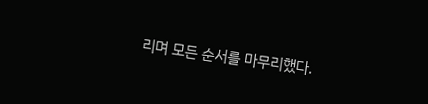리며 모든 순서를 마무리했다.